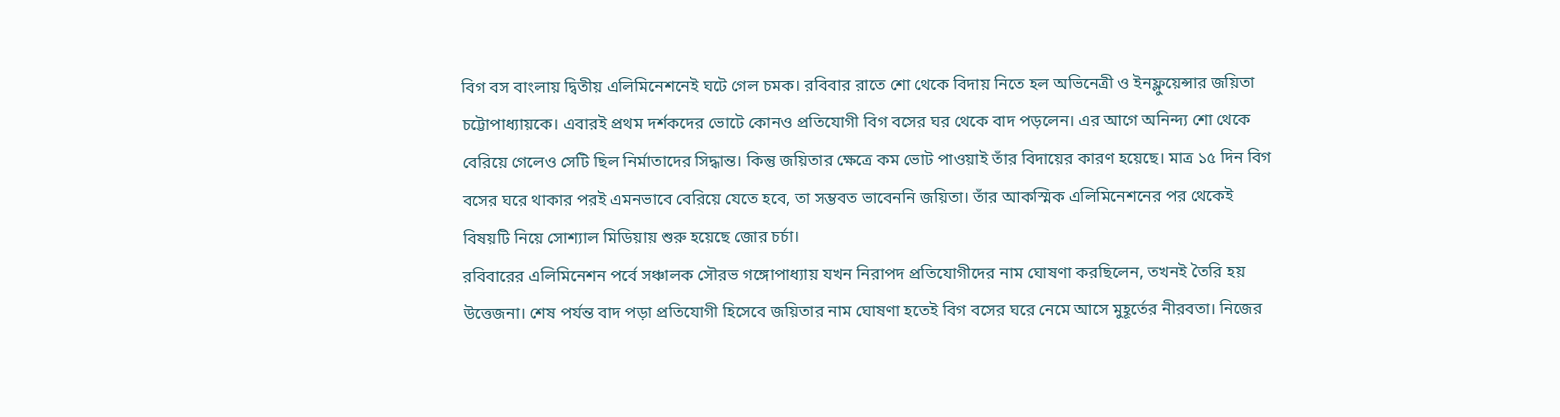বিগ বস বাংলায় দ্বিতীয় এলিমিনেশনেই ঘটে গেল চমক। রবিবার রাতে শো থেকে বিদায় নিতে হল অভিনেত্রী ও ইনফ্লুয়েন্সার জয়িতা চট্টোপাধ্যায়কে। এবারই প্রথম দর্শকদের ভোটে কোনও প্রতিযোগী বিগ বসের ঘর থেকে বাদ পড়লেন। এর আগে অনিন্দ্য শো থেকে বেরিয়ে গেলেও সেটি ছিল নির্মাতাদের সিদ্ধান্ত। কিন্তু জয়িতার ক্ষেত্রে কম ভোট পাওয়াই তাঁর বিদায়ের কারণ হয়েছে। মাত্র ১৫ দিন বিগ বসের ঘরে থাকার পরই এমনভাবে বেরিয়ে যেতে হবে, তা সম্ভবত ভাবেননি জয়িতা। তাঁর আকস্মিক এলিমিনেশনের পর থেকেই বিষয়টি নিয়ে সোশ্যাল মিডিয়ায় শুরু হয়েছে জোর চর্চা।
রবিবারের এলিমিনেশন পর্বে সঞ্চালক সৌরভ গঙ্গোপাধ্যায় যখন নিরাপদ প্রতিযোগীদের নাম ঘোষণা করছিলেন, তখনই তৈরি হয় উত্তেজনা। শেষ পর্যন্ত বাদ পড়া প্রতিযোগী হিসেবে জয়িতার নাম ঘোষণা হতেই বিগ বসের ঘরে নেমে আসে মুহূর্তের নীরবতা। নিজের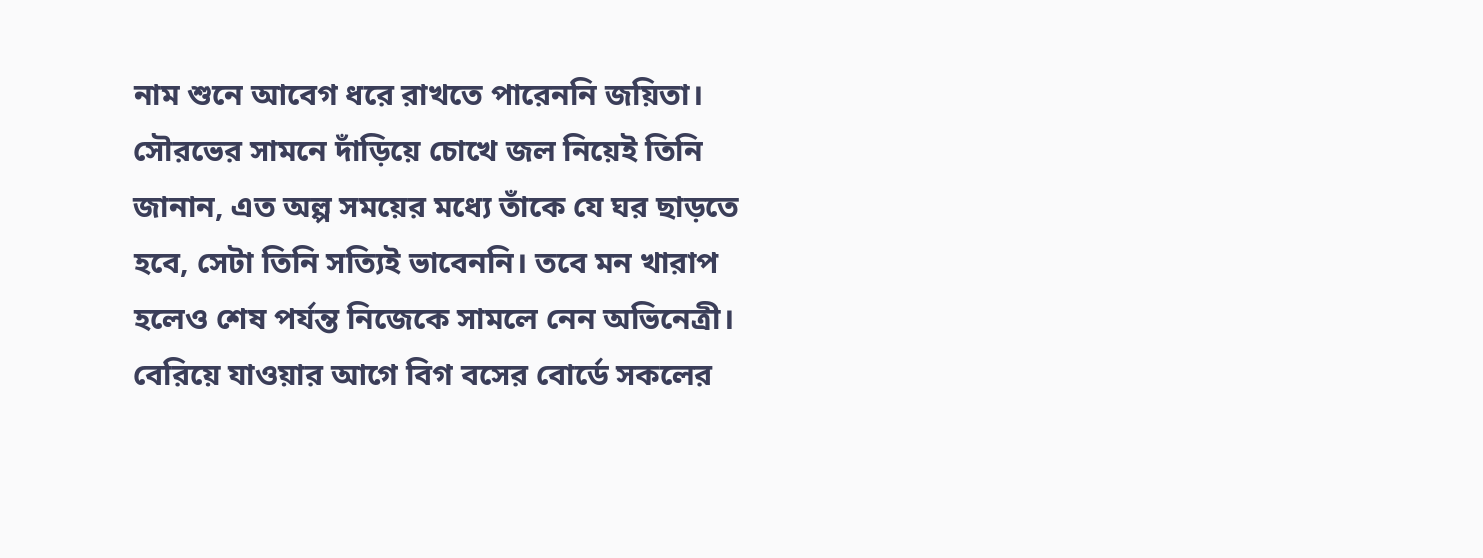নাম শুনে আবেগ ধরে রাখতে পারেননি জয়িতা। সৌরভের সামনে দাঁড়িয়ে চোখে জল নিয়েই তিনি জানান, এত অল্প সময়ের মধ্যে তাঁকে যে ঘর ছাড়তে হবে, সেটা তিনি সত্যিই ভাবেননি। তবে মন খারাপ হলেও শেষ পর্যন্ত নিজেকে সামলে নেন অভিনেত্রী। বেরিয়ে যাওয়ার আগে বিগ বসের বোর্ডে সকলের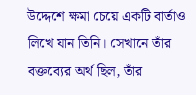উদ্দেশে ক্ষমা চেয়ে একটি বার্তাও লিখে যান তিনি। সেখানে তাঁর বক্তব্যের অর্থ ছিল, তাঁর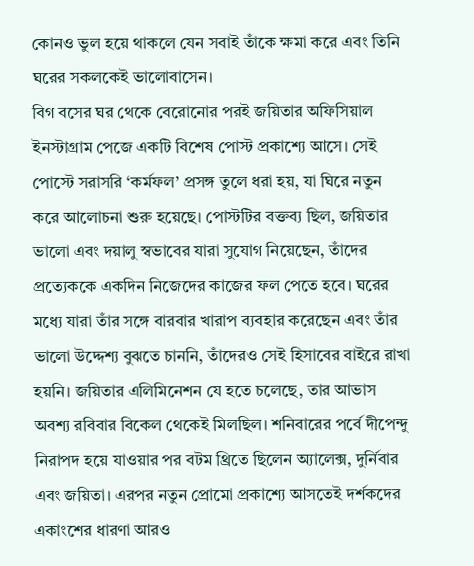কোনও ভুল হয়ে থাকলে যেন সবাই তাঁকে ক্ষমা করে এবং তিনি ঘরের সকলকেই ভালোবাসেন।
বিগ বসের ঘর থেকে বেরোনোর পরই জয়িতার অফিসিয়াল ইনস্টাগ্রাম পেজে একটি বিশেষ পোস্ট প্রকাশ্যে আসে। সেই পোস্টে সরাসরি ‘কর্মফল’ প্রসঙ্গ তুলে ধরা হয়, যা ঘিরে নতুন করে আলোচনা শুরু হয়েছে। পোস্টটির বক্তব্য ছিল, জয়িতার ভালো এবং দয়ালু স্বভাবের যারা সুযোগ নিয়েছেন, তাঁদের প্রত্যেককে একদিন নিজেদের কাজের ফল পেতে হবে। ঘরের মধ্যে যারা তাঁর সঙ্গে বারবার খারাপ ব্যবহার করেছেন এবং তাঁর ভালো উদ্দেশ্য বুঝতে চাননি, তাঁদেরও সেই হিসাবের বাইরে রাখা হয়নি। জয়িতার এলিমিনেশন যে হতে চলেছে, তার আভাস অবশ্য রবিবার বিকেল থেকেই মিলছিল। শনিবারের পর্বে দীপেন্দু নিরাপদ হয়ে যাওয়ার পর বটম থ্রিতে ছিলেন অ্যালেক্স, দুর্নিবার এবং জয়িতা। এরপর নতুন প্রোমো প্রকাশ্যে আসতেই দর্শকদের একাংশের ধারণা আরও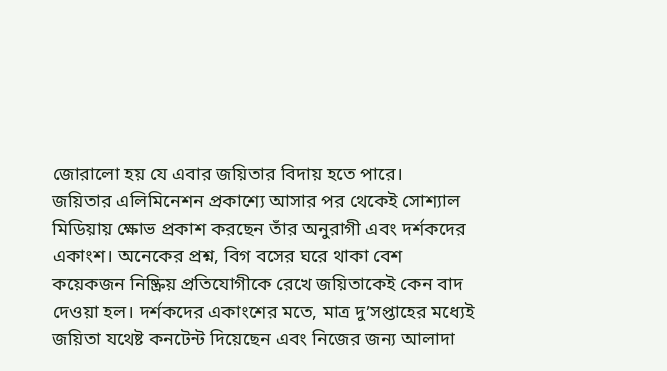জোরালো হয় যে এবার জয়িতার বিদায় হতে পারে।
জয়িতার এলিমিনেশন প্রকাশ্যে আসার পর থেকেই সোশ্যাল মিডিয়ায় ক্ষোভ প্রকাশ করছেন তাঁর অনুরাগী এবং দর্শকদের একাংশ। অনেকের প্রশ্ন, বিগ বসের ঘরে থাকা বেশ কয়েকজন নিষ্ক্রিয় প্রতিযোগীকে রেখে জয়িতাকেই কেন বাদ দেওয়া হল। দর্শকদের একাংশের মতে, মাত্র দু’সপ্তাহের মধ্যেই জয়িতা যথেষ্ট কনটেন্ট দিয়েছেন এবং নিজের জন্য আলাদা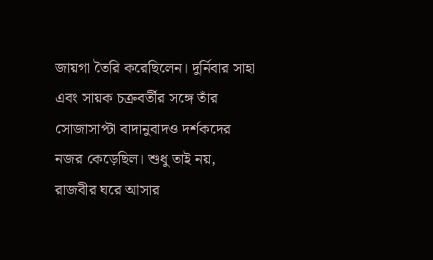জায়গা তৈরি করেছিলেন। দুর্নিবার সাহা এবং সায়ক চক্রবর্তীর সঙ্গে তাঁর সোজাসাপ্টা বাদানুবাদও দর্শকদের নজর কেড়েছিল। শুধু তাই নয়, রাজবীর ঘরে আসার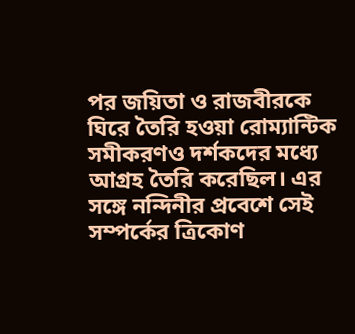পর জয়িতা ও রাজবীরকে ঘিরে তৈরি হওয়া রোম্যান্টিক সমীকরণও দর্শকদের মধ্যে আগ্রহ তৈরি করেছিল। এর সঙ্গে নন্দিনীর প্রবেশে সেই সম্পর্কের ত্রিকোণ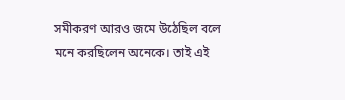সমীকরণ আরও জমে উঠেছিল বলে মনে করছিলেন অনেকে। তাই এই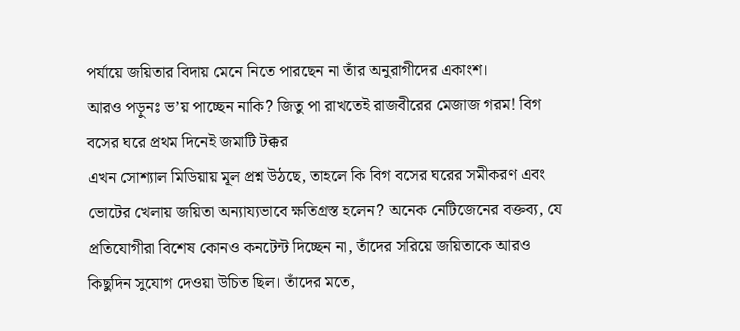পর্যায়ে জয়িতার বিদায় মেনে নিতে পারছেন না তাঁর অনুরাগীদের একাংশ।
আরও পড়ুনঃ ভ’য় পাচ্ছেন নাকি? জিতু পা রাখতেই রাজবীরের মেজাজ গরম! বিগ বসের ঘরে প্রথম দিনেই জমাটি টক্কর
এখন সোশ্যাল মিডিয়ায় মূল প্রশ্ন উঠছে, তাহলে কি বিগ বসের ঘরের সমীকরণ এবং ভোটের খেলায় জয়িতা অন্যায্যভাবে ক্ষতিগ্রস্ত হলেন? অনেক নেটিজেনের বক্তব্য, যে প্রতিযোগীরা বিশেষ কোনও কনটেন্ট দিচ্ছেন না, তাঁদের সরিয়ে জয়িতাকে আরও কিছুদিন সুযোগ দেওয়া উচিত ছিল। তাঁদের মতে,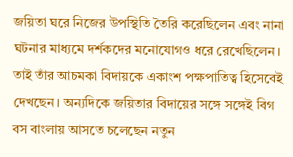জয়িতা ঘরে নিজের উপস্থিতি তৈরি করেছিলেন এবং নানা ঘটনার মাধ্যমে দর্শকদের মনোযোগও ধরে রেখেছিলেন। তাই তাঁর আচমকা বিদায়কে একাংশ পক্ষপাতিত্ব হিসেবেই দেখছেন। অন্যদিকে জয়িতার বিদায়ের সঙ্গে সঙ্গেই বিগ বস বাংলায় আসতে চলেছেন নতুন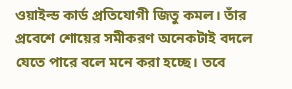ওয়াইল্ড কার্ড প্রতিযোগী জিতু কমল। তাঁর প্রবেশে শোয়ের সমীকরণ অনেকটাই বদলে যেতে পারে বলে মনে করা হচ্ছে। তবে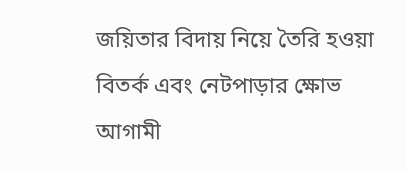জয়িতার বিদায় নিয়ে তৈরি হওয়া বিতর্ক এবং নেটপাড়ার ক্ষোভ আগামী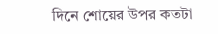দিনে শোয়ের উপর কতটা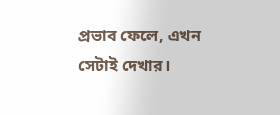প্রভাব ফেলে, এখন সেটাই দেখার।